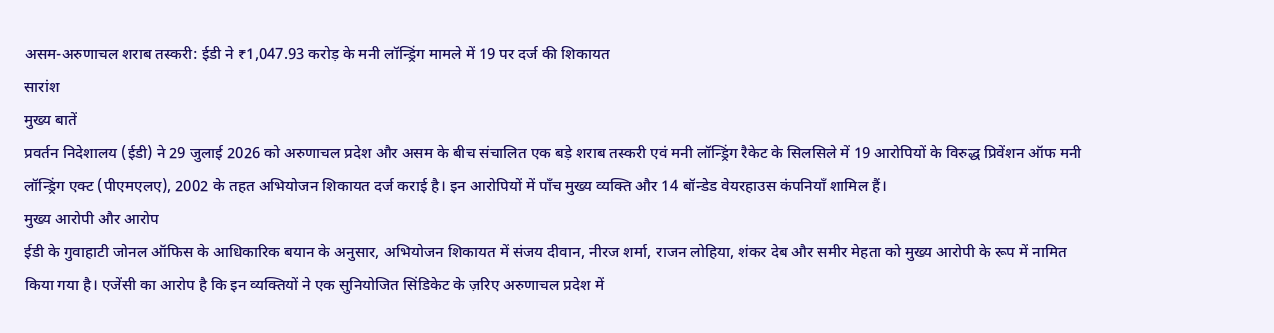असम-अरुणाचल शराब तस्करी: ईडी ने ₹1,047.93 करोड़ के मनी लॉन्ड्रिंग मामले में 19 पर दर्ज की शिकायत
सारांश
मुख्य बातें
प्रवर्तन निदेशालय (ईडी) ने 29 जुलाई 2026 को अरुणाचल प्रदेश और असम के बीच संचालित एक बड़े शराब तस्करी एवं मनी लॉन्ड्रिंग रैकेट के सिलसिले में 19 आरोपियों के विरुद्ध प्रिवेंशन ऑफ मनी लॉन्ड्रिंग एक्ट (पीएमएलए), 2002 के तहत अभियोजन शिकायत दर्ज कराई है। इन आरोपियों में पाँच मुख्य व्यक्ति और 14 बॉन्डेड वेयरहाउस कंपनियाँ शामिल हैं।
मुख्य आरोपी और आरोप
ईडी के गुवाहाटी जोनल ऑफिस के आधिकारिक बयान के अनुसार, अभियोजन शिकायत में संजय दीवान, नीरज शर्मा, राजन लोहिया, शंकर देब और समीर मेहता को मुख्य आरोपी के रूप में नामित किया गया है। एजेंसी का आरोप है कि इन व्यक्तियों ने एक सुनियोजित सिंडिकेट के ज़रिए अरुणाचल प्रदेश में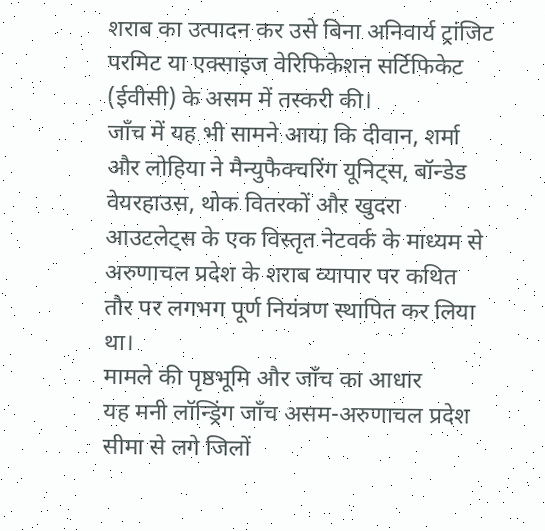शराब का उत्पादन कर उसे बिना अनिवार्य ट्रांजिट परमिट या एक्साइज वेरिफिकेशन सर्टिफिकेट (ईवीसी) के असम में तस्करी की।
जाँच में यह भी सामने आया कि दीवान, शर्मा और लोहिया ने मैन्युफैक्चरिंग यूनिट्स, बॉन्डेड वेयरहाउस, थोक वितरकों और खुदरा आउटलेट्स के एक विस्तृत नेटवर्क के माध्यम से अरुणाचल प्रदेश के शराब व्यापार पर कथित तौर पर लगभग पूर्ण नियंत्रण स्थापित कर लिया था।
मामले की पृष्ठभूमि और जाँच का आधार
यह मनी लॉन्ड्रिंग जाँच असम-अरुणाचल प्रदेश सीमा से लगे जिलों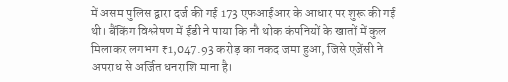में असम पुलिस द्वारा दर्ज की गई 173 एफआईआर के आधार पर शुरू की गई थी। बैंकिंग विश्लेषण में ईडी ने पाया कि नौ थोक कंपनियों के खातों में कुल मिलाकर लगभग ₹1,047.93 करोड़ का नकद जमा हुआ, जिसे एजेंसी ने अपराध से अर्जित धनराशि माना है।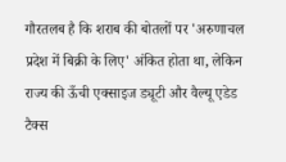गौरतलब है कि शराब की बोतलों पर 'अरुणाचल प्रदेश में बिक्री के लिए' अंकित होता था, लेकिन राज्य की ऊँची एक्साइज ड्यूटी और वैल्यू एडेड टैक्स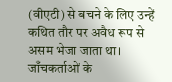(वीएटी) से बचने के लिए उन्हें कथित तौर पर अवैध रूप से असम भेजा जाता था। जाँचकर्ताओं के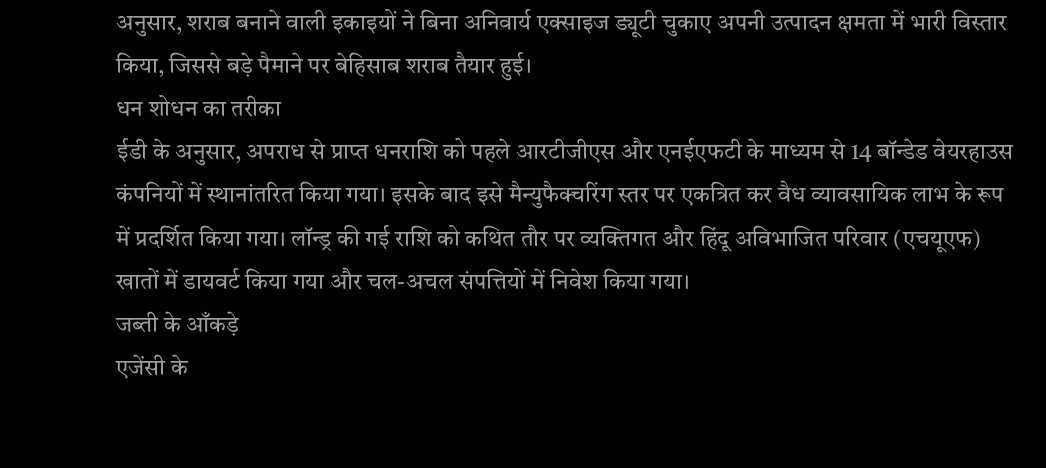अनुसार, शराब बनाने वाली इकाइयों ने बिना अनिवार्य एक्साइज ड्यूटी चुकाए अपनी उत्पादन क्षमता में भारी विस्तार किया, जिससे बड़े पैमाने पर बेहिसाब शराब तैयार हुई।
धन शोधन का तरीका
ईडी के अनुसार, अपराध से प्राप्त धनराशि को पहले आरटीजीएस और एनईएफटी के माध्यम से 14 बॉन्डेड वेयरहाउस कंपनियों में स्थानांतरित किया गया। इसके बाद इसे मैन्युफैक्चरिंग स्तर पर एकत्रित कर वैध व्यावसायिक लाभ के रूप में प्रदर्शित किया गया। लॉन्ड्र की गई राशि को कथित तौर पर व्यक्तिगत और हिंदू अविभाजित परिवार (एचयूएफ) खातों में डायवर्ट किया गया और चल-अचल संपत्तियों में निवेश किया गया।
जब्ती के आँकड़े
एजेंसी के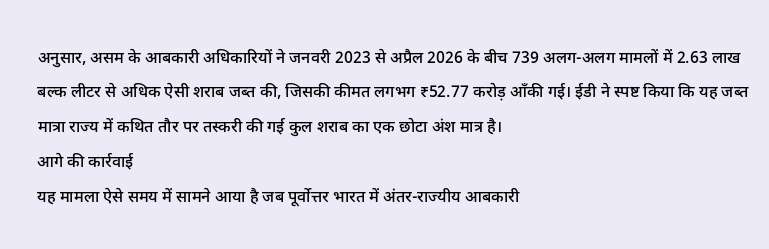अनुसार, असम के आबकारी अधिकारियों ने जनवरी 2023 से अप्रैल 2026 के बीच 739 अलग-अलग मामलों में 2.63 लाख बल्क लीटर से अधिक ऐसी शराब जब्त की, जिसकी कीमत लगभग ₹52.77 करोड़ आँकी गई। ईडी ने स्पष्ट किया कि यह जब्त मात्रा राज्य में कथित तौर पर तस्करी की गई कुल शराब का एक छोटा अंश मात्र है।
आगे की कार्रवाई
यह मामला ऐसे समय में सामने आया है जब पूर्वोत्तर भारत में अंतर-राज्यीय आबकारी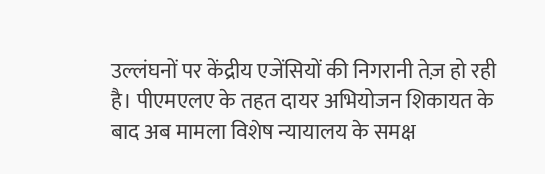उल्लंघनों पर केंद्रीय एजेंसियों की निगरानी तेज़ हो रही है। पीएमएलए के तहत दायर अभियोजन शिकायत के बाद अब मामला विशेष न्यायालय के समक्ष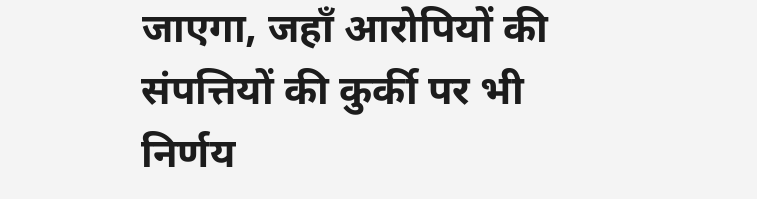जाएगा, जहाँ आरोपियों की संपत्तियों की कुर्की पर भी निर्णय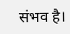संभव है।